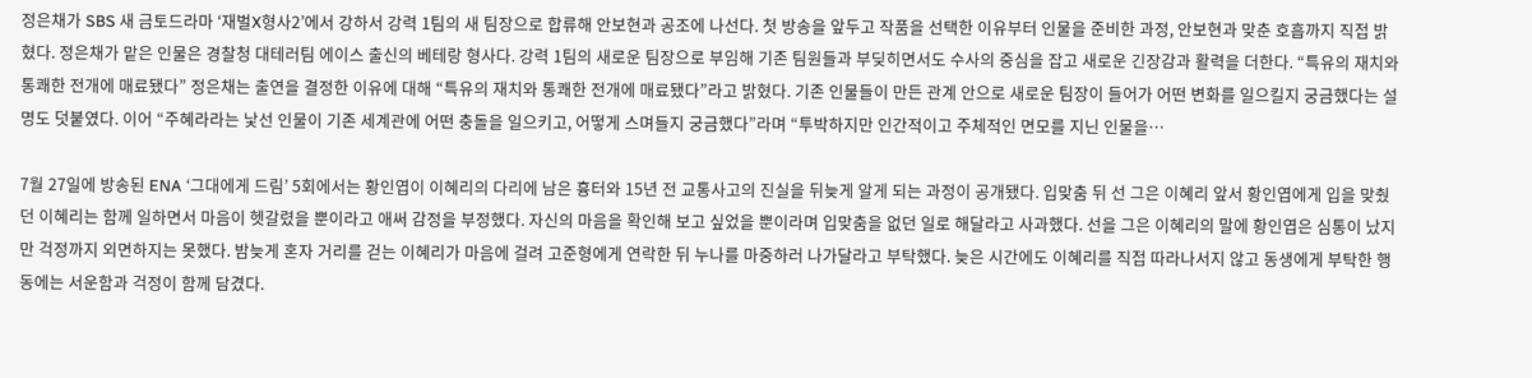정은채가 SBS 새 금토드라마 ‘재벌X형사2’에서 강하서 강력 1팀의 새 팀장으로 합류해 안보현과 공조에 나선다. 첫 방송을 앞두고 작품을 선택한 이유부터 인물을 준비한 과정, 안보현과 맞춘 호흡까지 직접 밝혔다. 정은채가 맡은 인물은 경찰청 대테러팀 에이스 출신의 베테랑 형사다. 강력 1팀의 새로운 팀장으로 부임해 기존 팀원들과 부딪히면서도 수사의 중심을 잡고 새로운 긴장감과 활력을 더한다. “특유의 재치와 통쾌한 전개에 매료됐다” 정은채는 출연을 결정한 이유에 대해 “특유의 재치와 통쾌한 전개에 매료됐다”라고 밝혔다. 기존 인물들이 만든 관계 안으로 새로운 팀장이 들어가 어떤 변화를 일으킬지 궁금했다는 설명도 덧붙였다. 이어 “주혜라라는 낯선 인물이 기존 세계관에 어떤 충돌을 일으키고, 어떻게 스며들지 궁금했다”라며 “투박하지만 인간적이고 주체적인 면모를 지닌 인물을…

7월 27일에 방송된 ENA ‘그대에게 드림’ 5회에서는 황인엽이 이혜리의 다리에 남은 흉터와 15년 전 교통사고의 진실을 뒤늦게 알게 되는 과정이 공개됐다. 입맞춤 뒤 선 그은 이혜리 앞서 황인엽에게 입을 맞췄던 이혜리는 함께 일하면서 마음이 헷갈렸을 뿐이라고 애써 감정을 부정했다. 자신의 마음을 확인해 보고 싶었을 뿐이라며 입맞춤을 없던 일로 해달라고 사과했다. 선을 그은 이혜리의 말에 황인엽은 심통이 났지만 걱정까지 외면하지는 못했다. 밤늦게 혼자 거리를 걷는 이혜리가 마음에 걸려 고준형에게 연락한 뒤 누나를 마중하러 나가달라고 부탁했다. 늦은 시간에도 이혜리를 직접 따라나서지 않고 동생에게 부탁한 행동에는 서운함과 걱정이 함께 담겼다.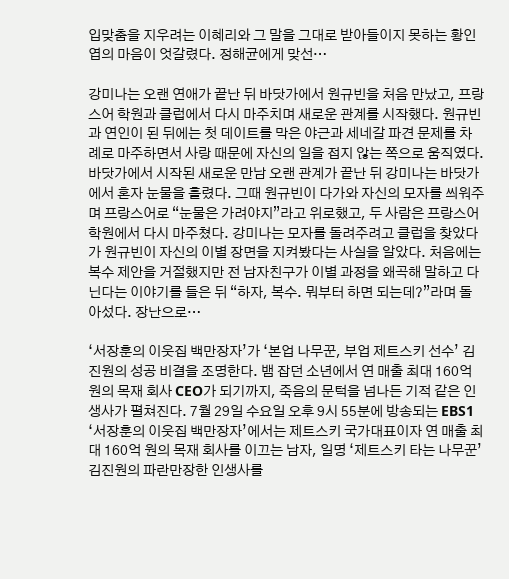입맞춤을 지우려는 이혜리와 그 말을 그대로 받아들이지 못하는 황인엽의 마음이 엇갈렸다. 정해균에게 맞선…

강미나는 오랜 연애가 끝난 뒤 바닷가에서 원규빈을 처음 만났고, 프랑스어 학원과 클럽에서 다시 마주치며 새로운 관계를 시작했다. 원규빈과 연인이 된 뒤에는 첫 데이트를 막은 야근과 세네갈 파견 문제를 차례로 마주하면서 사랑 때문에 자신의 일을 접지 않는 쪽으로 움직였다. 바닷가에서 시작된 새로운 만남 오랜 관계가 끝난 뒤 강미나는 바닷가에서 혼자 눈물을 흘렸다. 그때 원규빈이 다가와 자신의 모자를 씌워주며 프랑스어로 “눈물은 가려야지”라고 위로했고, 두 사람은 프랑스어 학원에서 다시 마주쳤다. 강미나는 모자를 돌려주려고 클럽을 찾았다가 원규빈이 자신의 이별 장면을 지켜봤다는 사실을 알았다. 처음에는 복수 제안을 거절했지만 전 남자친구가 이별 과정을 왜곡해 말하고 다닌다는 이야기를 들은 뒤 “하자, 복수. 뭐부터 하면 되는데?”라며 돌아섰다. 장난으로…

‘서장훈의 이웃집 백만장자’가 ‘본업 나무꾼, 부업 제트스키 선수’ 김진원의 성공 비결을 조명한다. 뱀 잡던 소년에서 연 매출 최대 160억 원의 목재 회사 CEO가 되기까지, 죽음의 문턱을 넘나든 기적 같은 인생사가 펼쳐진다. 7월 29일 수요일 오후 9시 55분에 방송되는 EBS1 ‘서장훈의 이웃집 백만장자’에서는 제트스키 국가대표이자 연 매출 최대 160억 원의 목재 회사를 이끄는 남자, 일명 ‘제트스키 타는 나무꾼’ 김진원의 파란만장한 인생사를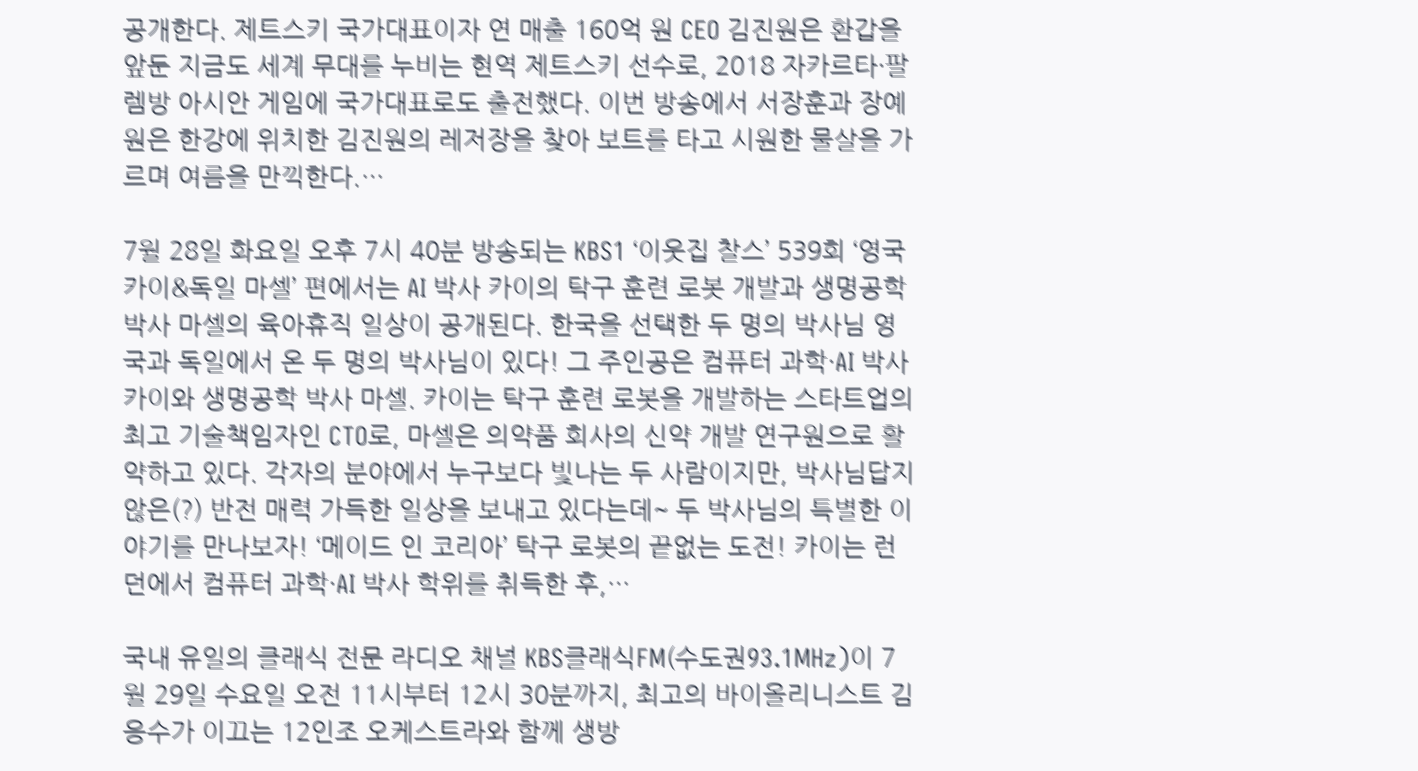공개한다. 제트스키 국가대표이자 연 매출 160억 원 CEO 김진원은 환갑을 앞둔 지금도 세계 무대를 누비는 현역 제트스키 선수로, 2018 자카르타·팔렘방 아시안 게임에 국가대표로도 출전했다. 이번 방송에서 서장훈과 장예원은 한강에 위치한 김진원의 레저장을 찾아 보트를 타고 시원한 물살을 가르며 여름을 만끽한다.…

7월 28일 화요일 오후 7시 40분 방송되는 KBS1 ‘이웃집 찰스’ 539회 ‘영국 카이&독일 마셀’ 편에서는 AI 박사 카이의 탁구 훈련 로봇 개발과 생명공학 박사 마셀의 육아휴직 일상이 공개된다. 한국을 선택한 두 명의 박사님 영국과 독일에서 온 두 명의 박사님이 있다! 그 주인공은 컴퓨터 과학·AI 박사 카이와 생명공학 박사 마셀. 카이는 탁구 훈련 로봇을 개발하는 스타트업의 최고 기술책임자인 CTO로, 마셀은 의약품 회사의 신약 개발 연구원으로 활약하고 있다. 각자의 분야에서 누구보다 빛나는 두 사람이지만, 박사님답지 않은(?) 반전 매력 가득한 일상을 보내고 있다는데~ 두 박사님의 특별한 이야기를 만나보자! ‘메이드 인 코리아’ 탁구 로봇의 끝없는 도전! 카이는 런던에서 컴퓨터 과학·AI 박사 학위를 취득한 후,…

국내 유일의 클래식 전문 라디오 채널 KBS클래식FM(수도권93.1MHz)이 7월 29일 수요일 오전 11시부터 12시 30분까지, 최고의 바이올리니스트 김응수가 이끄는 12인조 오케스트라와 함께 생방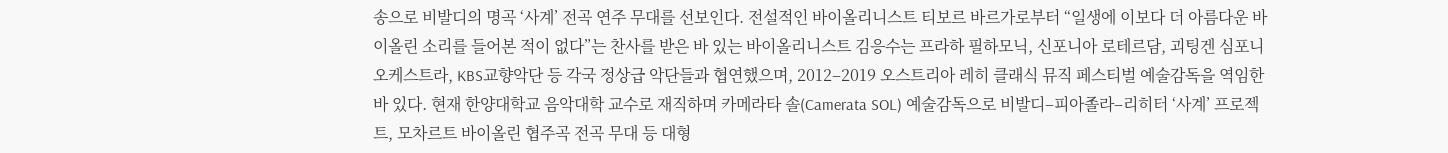송으로 비발디의 명곡 ‘사계’ 전곡 연주 무대를 선보인다. 전설적인 바이올리니스트 티보르 바르가로부터 “일생에 이보다 더 아름다운 바이올린 소리를 들어본 적이 없다”는 찬사를 받은 바 있는 바이올리니스트 김응수는 프라하 필하모닉, 신포니아 로테르담, 괴팅겐 심포니 오케스트라, KBS교향악단 등 각국 정상급 악단들과 협연했으며, 2012–2019 오스트리아 레히 클래식 뮤직 페스티벌 예술감독을 역임한 바 있다. 현재 한양대학교 음악대학 교수로 재직하며 카메라타 솔(Camerata SOL) 예술감독으로 비발디–피아졸라–리히터 ‘사계’ 프로젝트, 모차르트 바이올린 협주곡 전곡 무대 등 대형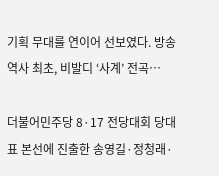기획 무대를 연이어 선보였다. 방송 역사 최초, 비발디 ‘사계’ 전곡…

더불어민주당 8·17 전당대회 당대표 본선에 진출한 송영길·정청래·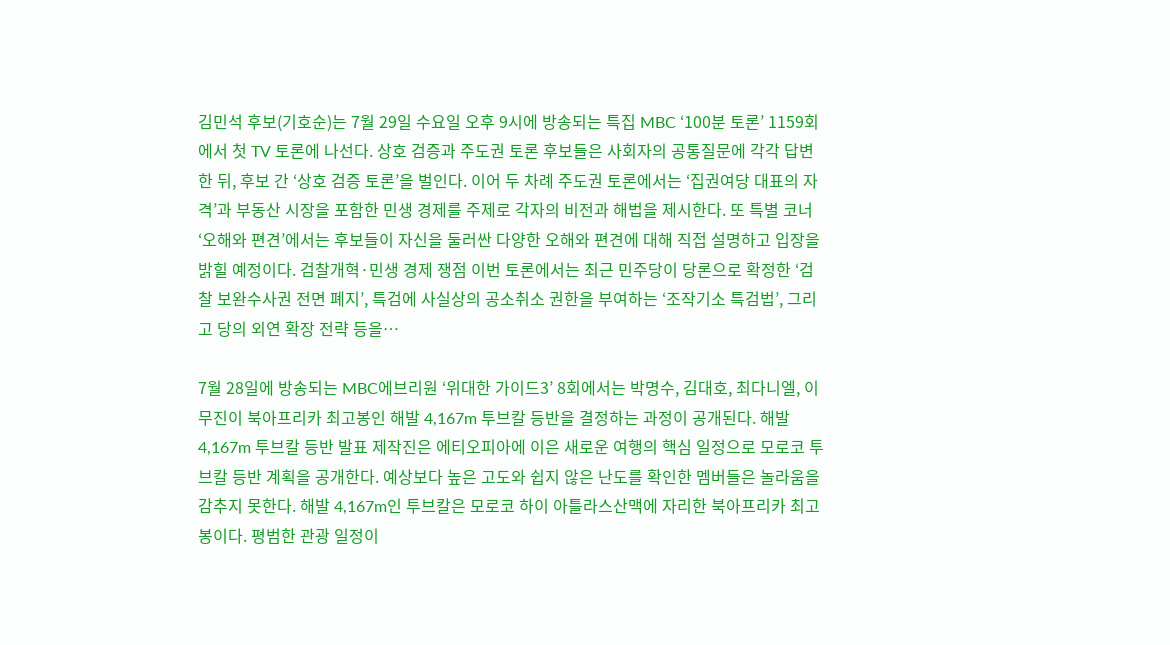김민석 후보(기호순)는 7월 29일 수요일 오후 9시에 방송되는 특집 MBC ‘100분 토론’ 1159회에서 첫 TV 토론에 나선다. 상호 검증과 주도권 토론 후보들은 사회자의 공통질문에 각각 답변한 뒤, 후보 간 ‘상호 검증 토론’을 벌인다. 이어 두 차례 주도권 토론에서는 ‘집권여당 대표의 자격’과 부동산 시장을 포함한 민생 경제를 주제로 각자의 비전과 해법을 제시한다. 또 특별 코너 ‘오해와 편견’에서는 후보들이 자신을 둘러싼 다양한 오해와 편견에 대해 직접 설명하고 입장을 밝힐 예정이다. 검찰개혁·민생 경제 쟁점 이번 토론에서는 최근 민주당이 당론으로 확정한 ‘검찰 보완수사권 전면 폐지’, 특검에 사실상의 공소취소 권한을 부여하는 ‘조작기소 특검법’, 그리고 당의 외연 확장 전략 등을…

7월 28일에 방송되는 MBC에브리원 ‘위대한 가이드3’ 8회에서는 박명수, 김대호, 최다니엘, 이무진이 북아프리카 최고봉인 해발 4,167m 투브칼 등반을 결정하는 과정이 공개된다. 해발 4,167m 투브칼 등반 발표 제작진은 에티오피아에 이은 새로운 여행의 핵심 일정으로 모로코 투브칼 등반 계획을 공개한다. 예상보다 높은 고도와 쉽지 않은 난도를 확인한 멤버들은 놀라움을 감추지 못한다. 해발 4,167m인 투브칼은 모로코 하이 아틀라스산맥에 자리한 북아프리카 최고봉이다. 평범한 관광 일정이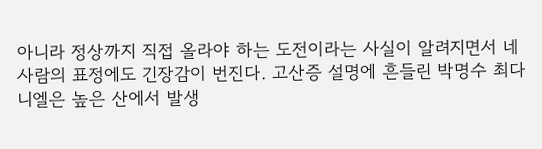아니라 정상까지 직접 올라야 하는 도전이라는 사실이 알려지면서 네 사람의 표정에도 긴장감이 번진다. 고산증 설명에 흔들린 박명수 최다니엘은 높은 산에서 발생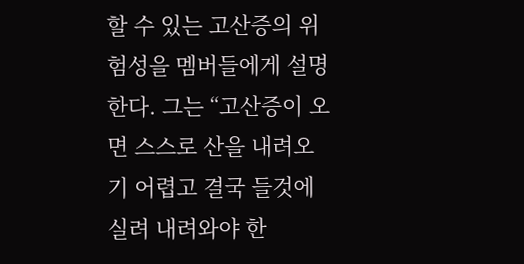할 수 있는 고산증의 위험성을 멤버들에게 설명한다. 그는 “고산증이 오면 스스로 산을 내려오기 어렵고 결국 들것에 실려 내려와야 한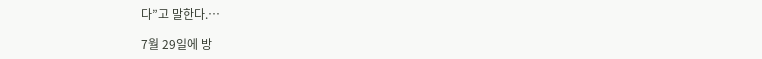다”고 말한다.…

7월 29일에 방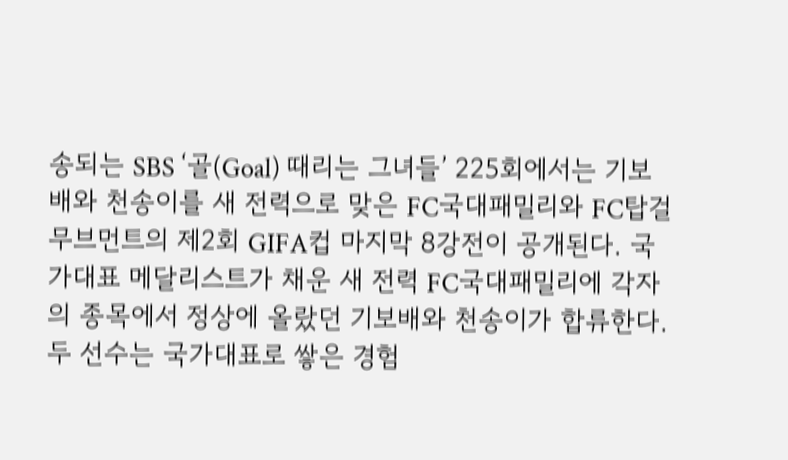송되는 SBS ‘골(Goal) 때리는 그녀들’ 225회에서는 기보배와 천송이를 새 전력으로 맞은 FC국대패밀리와 FC탑걸무브먼트의 제2회 GIFA컵 마지막 8강전이 공개된다. 국가대표 메달리스트가 채운 새 전력 FC국대패밀리에 각자의 종목에서 정상에 올랐던 기보배와 천송이가 합류한다. 두 선수는 국가대표로 쌓은 경험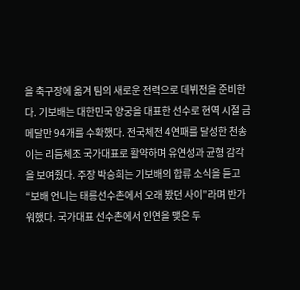을 축구장에 옮겨 팀의 새로운 전력으로 데뷔전을 준비한다. 기보배는 대한민국 양궁을 대표한 선수로 현역 시절 금메달만 94개를 수확했다. 전국체전 4연패를 달성한 천송이는 리듬체조 국가대표로 활약하며 유연성과 균형 감각을 보여줬다. 주장 박승희는 기보배의 합류 소식을 듣고 “보배 언니는 태릉선수촌에서 오래 봤던 사이”라며 반가워했다. 국가대표 선수촌에서 인연을 맺은 두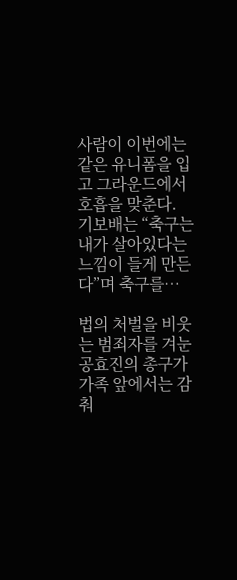사람이 이번에는 같은 유니폼을 입고 그라운드에서 호흡을 맞춘다. 기보배는 “축구는 내가 살아있다는 느낌이 들게 만든다”며 축구를…

법의 처벌을 비웃는 범죄자를 겨눈 공효진의 총구가 가족 앞에서는 감춰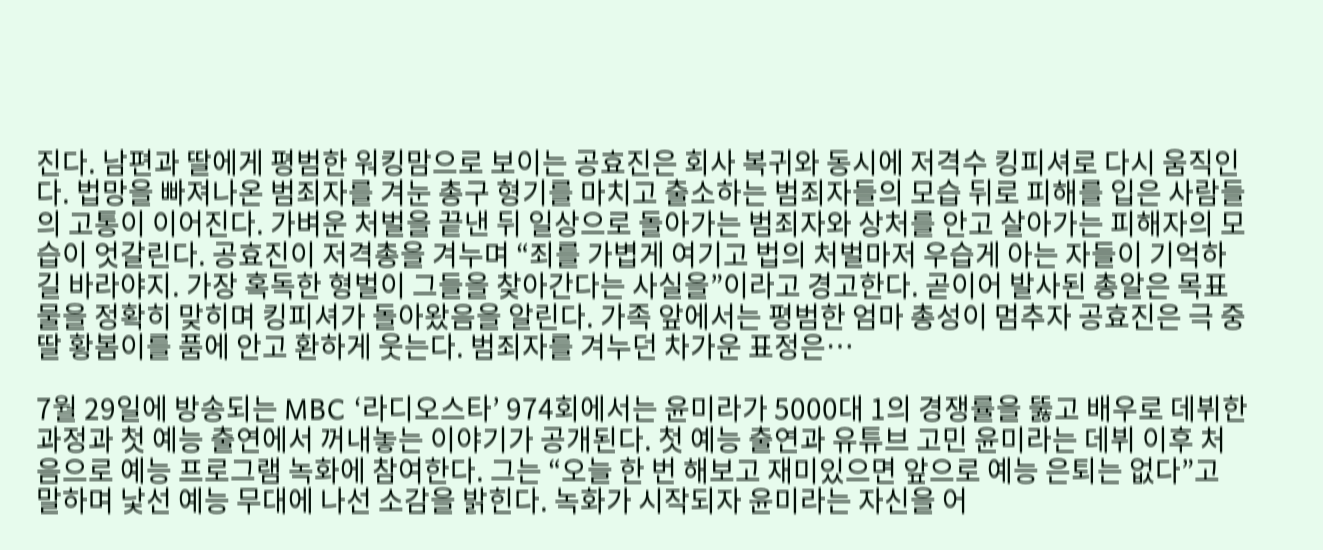진다. 남편과 딸에게 평범한 워킹맘으로 보이는 공효진은 회사 복귀와 동시에 저격수 킹피셔로 다시 움직인다. 법망을 빠져나온 범죄자를 겨눈 총구 형기를 마치고 출소하는 범죄자들의 모습 뒤로 피해를 입은 사람들의 고통이 이어진다. 가벼운 처벌을 끝낸 뒤 일상으로 돌아가는 범죄자와 상처를 안고 살아가는 피해자의 모습이 엇갈린다. 공효진이 저격총을 겨누며 “죄를 가볍게 여기고 법의 처벌마저 우습게 아는 자들이 기억하길 바라야지. 가장 혹독한 형벌이 그들을 찾아간다는 사실을”이라고 경고한다. 곧이어 발사된 총알은 목표물을 정확히 맞히며 킹피셔가 돌아왔음을 알린다. 가족 앞에서는 평범한 엄마 총성이 멈추자 공효진은 극 중 딸 황봄이를 품에 안고 환하게 웃는다. 범죄자를 겨누던 차가운 표정은…

7월 29일에 방송되는 MBC ‘라디오스타’ 974회에서는 윤미라가 5000대 1의 경쟁률을 뚫고 배우로 데뷔한 과정과 첫 예능 출연에서 꺼내놓는 이야기가 공개된다. 첫 예능 출연과 유튜브 고민 윤미라는 데뷔 이후 처음으로 예능 프로그램 녹화에 참여한다. 그는 “오늘 한 번 해보고 재미있으면 앞으로 예능 은퇴는 없다”고 말하며 낯선 예능 무대에 나선 소감을 밝힌다. 녹화가 시작되자 윤미라는 자신을 어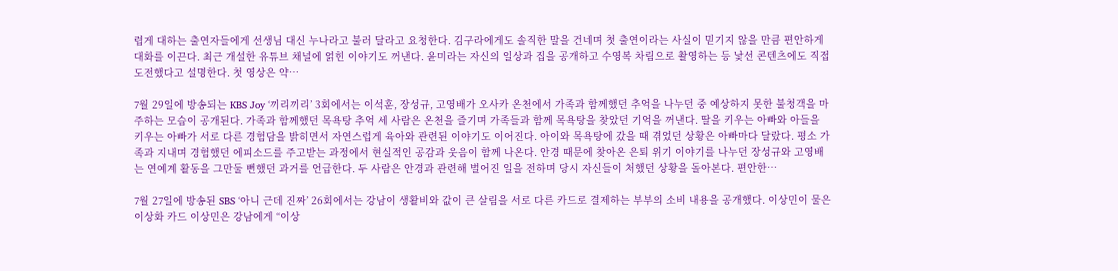렵게 대하는 출연자들에게 선생님 대신 누나라고 불러 달라고 요청한다. 김구라에게도 솔직한 말을 건네며 첫 출연이라는 사실이 믿기지 않을 만큼 편안하게 대화를 이끈다. 최근 개설한 유튜브 채널에 얽힌 이야기도 꺼낸다. 윤미라는 자신의 일상과 집을 공개하고 수영복 차림으로 촬영하는 등 낯선 콘텐츠에도 직접 도전했다고 설명한다. 첫 영상은 약…

7월 29일에 방송되는 KBS Joy ‘끼리끼리’ 3회에서는 이석훈, 장성규, 고영배가 오사카 온천에서 가족과 함께했던 추억을 나누던 중 예상하지 못한 불청객을 마주하는 모습이 공개된다. 가족과 함께했던 목욕탕 추억 세 사람은 온천을 즐기며 가족들과 함께 목욕탕을 찾았던 기억을 꺼낸다. 딸을 키우는 아빠와 아들을 키우는 아빠가 서로 다른 경험담을 밝히면서 자연스럽게 육아와 관련된 이야기도 이어진다. 아이와 목욕탕에 갔을 때 겪었던 상황은 아빠마다 달랐다. 평소 가족과 지내며 경험했던 에피소드를 주고받는 과정에서 현실적인 공감과 웃음이 함께 나온다. 안경 때문에 찾아온 은퇴 위기 이야기를 나누던 장성규와 고영배는 연예계 활동을 그만둘 뻔했던 과거를 언급한다. 두 사람은 안경과 관련해 벌어진 일을 전하며 당시 자신들이 처했던 상황을 돌아본다. 편안한…

7월 27일에 방송된 SBS ‘아니 근데 진짜’ 26회에서는 강남이 생활비와 값이 큰 살림을 서로 다른 카드로 결제하는 부부의 소비 내용을 공개했다. 이상민이 물은 이상화 카드 이상민은 강남에게 “이상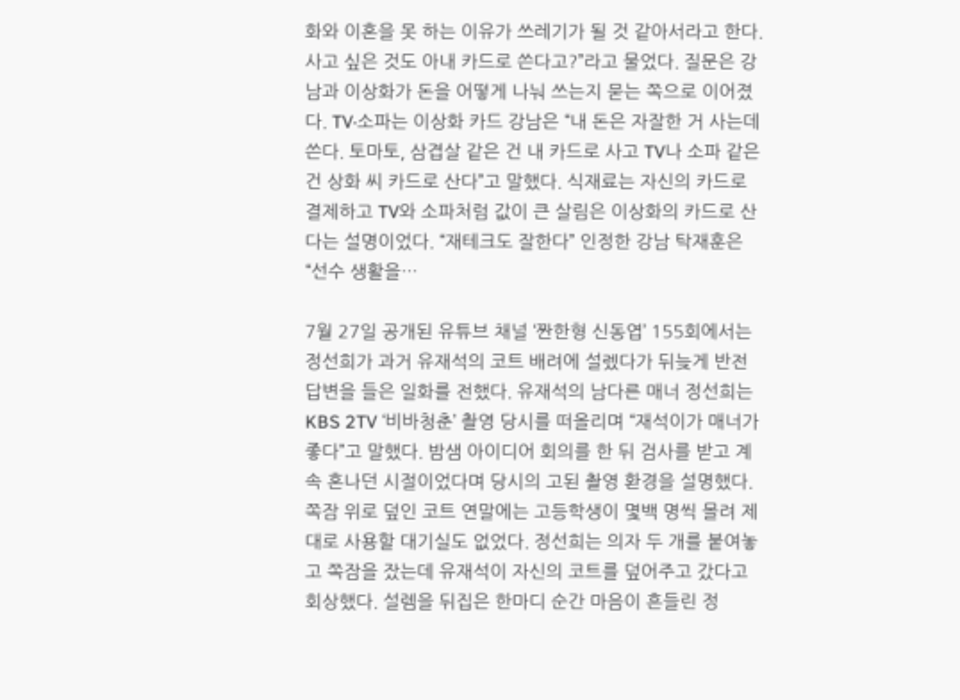화와 이혼을 못 하는 이유가 쓰레기가 될 것 같아서라고 한다. 사고 싶은 것도 아내 카드로 쓴다고?”라고 물었다. 질문은 강남과 이상화가 돈을 어떻게 나눠 쓰는지 묻는 쪽으로 이어졌다. TV·소파는 이상화 카드 강남은 “내 돈은 자잘한 거 사는데 쓴다. 토마토, 삼겹살 같은 건 내 카드로 사고 TV나 소파 같은 건 상화 씨 카드로 산다”고 말했다. 식재료는 자신의 카드로 결제하고 TV와 소파처럼 값이 큰 살림은 이상화의 카드로 산다는 설명이었다. “재테크도 잘한다” 인정한 강남 탁재훈은 “선수 생활을…

7월 27일 공개된 유튜브 채널 ‘짠한형 신동엽’ 155회에서는 정선희가 과거 유재석의 코트 배려에 설렜다가 뒤늦게 반전 답변을 들은 일화를 전했다. 유재석의 남다른 매너 정선희는 KBS 2TV ‘비바청춘’ 촬영 당시를 떠올리며 “재석이가 매너가 좋다”고 말했다. 밤샘 아이디어 회의를 한 뒤 검사를 받고 계속 혼나던 시절이었다며 당시의 고된 촬영 환경을 설명했다. 쪽잠 위로 덮인 코트 연말에는 고등학생이 몇백 명씩 몰려 제대로 사용할 대기실도 없었다. 정선희는 의자 두 개를 붙여놓고 쪽잠을 잤는데 유재석이 자신의 코트를 덮어주고 갔다고 회상했다. 설렘을 뒤집은 한마디 순간 마음이 흔들린 정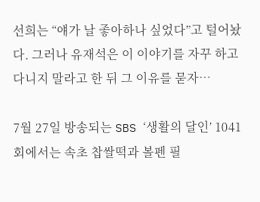선희는 “얘가 날 좋아하나 싶었다”고 털어놨다. 그러나 유재석은 이 이야기를 자꾸 하고 다니지 말라고 한 뒤 그 이유를 묻자…

7월 27일 방송되는 SBS ‘생활의 달인’ 1041회에서는 속초 찹쌀떡과 볼펜 필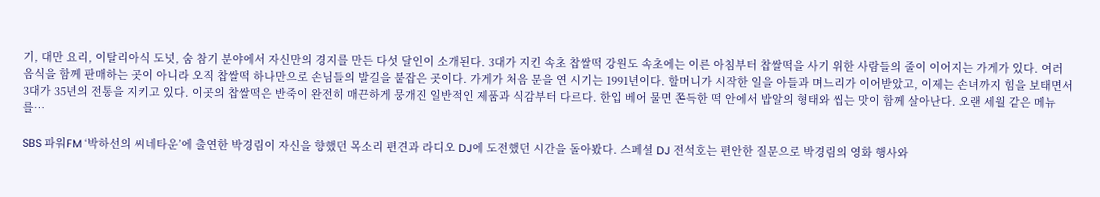기, 대만 요리, 이탈리아식 도넛, 숨 참기 분야에서 자신만의 경지를 만든 다섯 달인이 소개된다. 3대가 지킨 속초 찹쌀떡 강원도 속초에는 이른 아침부터 찹쌀떡을 사기 위한 사람들의 줄이 이어지는 가게가 있다. 여러 음식을 함께 판매하는 곳이 아니라 오직 찹쌀떡 하나만으로 손님들의 발길을 붙잡은 곳이다. 가게가 처음 문을 연 시기는 1991년이다. 할머니가 시작한 일을 아들과 며느리가 이어받았고, 이제는 손녀까지 힘을 보태면서 3대가 35년의 전통을 지키고 있다. 이곳의 찹쌀떡은 반죽이 완전히 매끈하게 뭉개진 일반적인 제품과 식감부터 다르다. 한입 베어 물면 쫀득한 떡 안에서 밥알의 형태와 씹는 맛이 함께 살아난다. 오랜 세월 같은 메뉴를…

SBS 파워FM ‘박하선의 씨네타운’에 출연한 박경림이 자신을 향했던 목소리 편견과 라디오 DJ에 도전했던 시간을 돌아봤다. 스페셜 DJ 전석호는 편안한 질문으로 박경림의 영화 행사와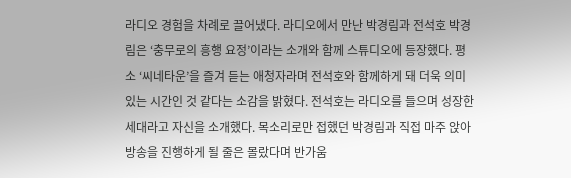라디오 경험을 차례로 끌어냈다. 라디오에서 만난 박경림과 전석호 박경림은 ‘충무로의 흥행 요정’이라는 소개와 함께 스튜디오에 등장했다. 평소 ‘씨네타운’을 즐겨 듣는 애청자라며 전석호와 함께하게 돼 더욱 의미 있는 시간인 것 같다는 소감을 밝혔다. 전석호는 라디오를 들으며 성장한 세대라고 자신을 소개했다. 목소리로만 접했던 박경림과 직접 마주 앉아 방송을 진행하게 될 줄은 몰랐다며 반가움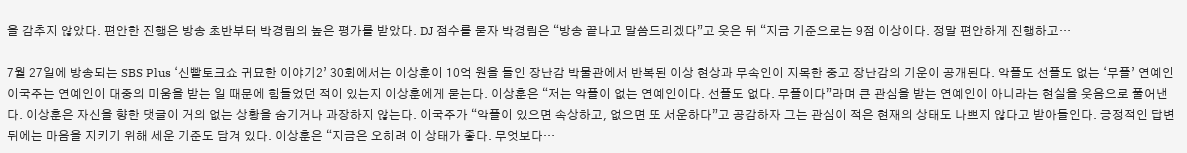을 감추지 않았다. 편안한 진행은 방송 초반부터 박경림의 높은 평가를 받았다. DJ 점수를 묻자 박경림은 “방송 끝나고 말씀드리겠다”고 웃은 뒤 “지금 기준으로는 9점 이상이다. 정말 편안하게 진행하고…

7월 27일에 방송되는 SBS Plus ‘신빨토크쇼 귀묘한 이야기2’ 30회에서는 이상훈이 10억 원을 들인 장난감 박물관에서 반복된 이상 현상과 무속인이 지목한 중고 장난감의 기운이 공개된다. 악플도 선플도 없는 ‘무플’ 연예인 이국주는 연예인이 대중의 미움을 받는 일 때문에 힘들었던 적이 있는지 이상훈에게 묻는다. 이상훈은 “저는 악플이 없는 연예인이다. 선플도 없다. 무플이다”라며 큰 관심을 받는 연예인이 아니라는 현실을 웃음으로 풀어낸다. 이상훈은 자신을 향한 댓글이 거의 없는 상황을 숨기거나 과장하지 않는다. 이국주가 “악플이 있으면 속상하고, 없으면 또 서운하다”고 공감하자 그는 관심이 적은 현재의 상태도 나쁘지 않다고 받아들인다. 긍정적인 답변 뒤에는 마음을 지키기 위해 세운 기준도 담겨 있다. 이상훈은 “지금은 오히려 이 상태가 좋다. 무엇보다…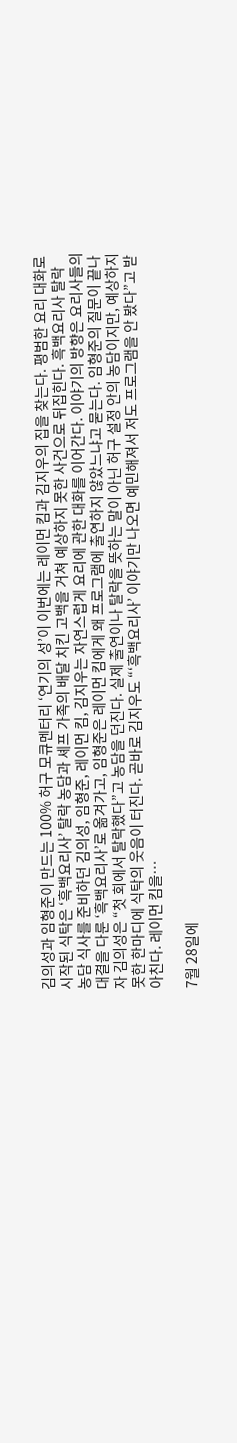김의성과 임형준이 만드는 100% 허구 모큐멘터리 ‘연기의 성’이 이번에는 레이먼 킴과 김지우의 집을 찾는다. 평범한 요리 대화로 시작된 식탁은 ‘흑백요리사’ 탈락 농담과 셰프 가족의 배달 치킨 고백을 거쳐 예상하지 못한 사건으로 뒤집힌다. 흑백요리사 탈락 농담 식사를 준비하던 김의성, 임형준, 레이먼 킴, 김지우는 자연스럽게 요리에 관한 대화를 이어간다. 이야기의 방향은 요리사들의 대결을 다룬 ‘흑백요리사’로 옮겨가고, 임형준은 레이먼 킴에게 왜 프로그램에 출연하지 않았느냐고 묻는다. 임형준의 질문이 끝나자 김의성은 “첫 회에서 탈락했다”고 농담을 던진다. 실제 출연이나 탈락을 뜻하는 말이 아닌 허구 설정 안의 농담이지만, 예상하지 못한 한마디에 식탁의 웃음이 터진다. 곧바로 김지우도 “‘흑백요리사’ 이야기만 나오면 예민해져서 저도 프로그램을 안 봤다”고 받아친다. 레이먼 킴을…

7월 28일에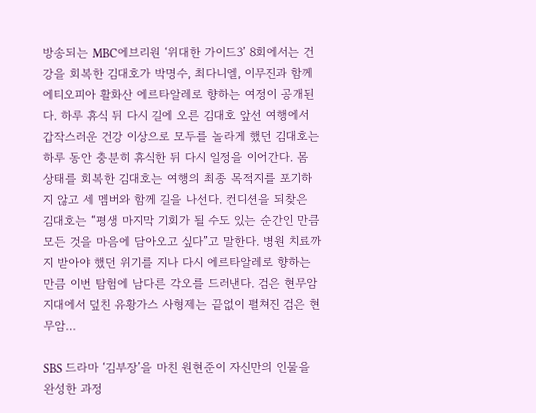방송되는 MBC에브리원 ‘위대한 가이드3’ 8회에서는 건강을 회복한 김대호가 박명수, 최다니엘, 이무진과 함께 에티오피아 활화산 에르타알레로 향하는 여정이 공개된다. 하루 휴식 뒤 다시 길에 오른 김대호 앞선 여행에서 갑작스러운 건강 이상으로 모두를 놀라게 했던 김대호는 하루 동안 충분히 휴식한 뒤 다시 일정을 이어간다. 몸 상태를 회복한 김대호는 여행의 최종 목적지를 포기하지 않고 세 멤버와 함께 길을 나선다. 컨디션을 되찾은 김대호는 “평생 마지막 기회가 될 수도 있는 순간인 만큼 모든 것을 마음에 담아오고 싶다”고 말한다. 병원 치료까지 받아야 했던 위기를 지나 다시 에르타알레로 향하는 만큼 이번 탐험에 남다른 각오를 드러낸다. 검은 현무암 지대에서 덮친 유황가스 사형제는 끝없이 펼쳐진 검은 현무암…

SBS 드라마 ‘김부장’을 마친 원현준이 자신만의 인물을 완성한 과정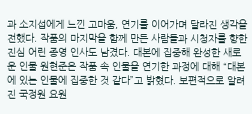과 소지섭에게 느낀 고마움, 연기를 이어가며 달라진 생각을 전했다. 작품의 마지막을 함께 만든 사람들과 시청자를 향한 진심 어린 종영 인사도 남겼다. 대본에 집중해 완성한 새로운 인물 원현준은 작품 속 인물을 연기한 과정에 대해 “대본에 있는 인물에 집중한 것 같다”고 밝혔다. 보편적으로 알려진 국정원 요원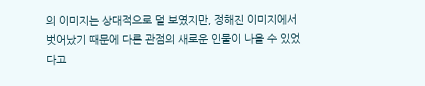의 이미지는 상대적으로 덜 보였지만, 정해진 이미지에서 벗어났기 때문에 다른 관점의 새로운 인물이 나올 수 있었다고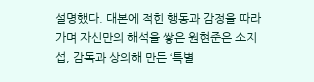설명했다. 대본에 적힌 행동과 감정을 따라가며 자신만의 해석을 쌓은 원현준은 소지섭, 감독과 상의해 만든 ‘특별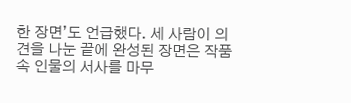한 장면’도 언급했다. 세 사람이 의견을 나눈 끝에 완성된 장면은 작품 속 인물의 서사를 마무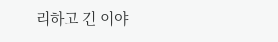리하고 긴 이야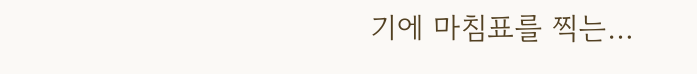기에 마침표를 찍는…